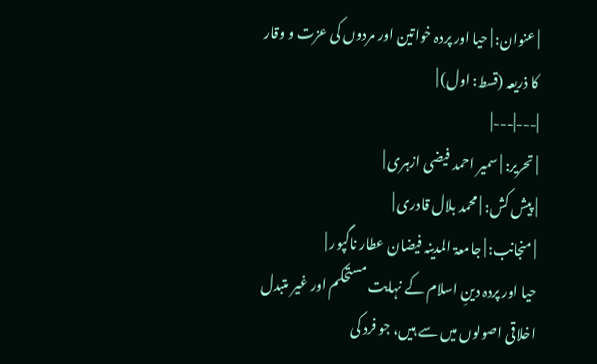| عنوان: | حیا اور پردہ خواتین اور مردوں کی عزت و وقار کا ذریعہ (قسط: اول) |
|---|---|
| تحریر: | سمیر احمد فیضی ازہری |
| پیش کش: | محمد بلال قادری |
| منجانب: | جامعۃ المدینہ فیضان عطار ناگپور |
حیا اور پردہ دینِ اسلام کے نہایت مستحکم اور غیر متبدل اخلاقی اصولوں میں سے ہیں، جو فرد کی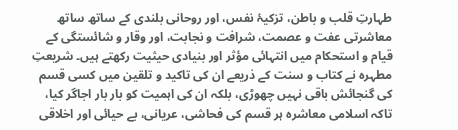طہارتِ قلب و باطن، تزکیۂ نفس، اور روحانی بلندی کے ساتھ ساتھ معاشرتی عفت و عصمت، شرافت و نجابت، اور وقار و شائستگی کے قیام و استحکام میں انتہائی مؤثر اور بنیادی حیثیت رکھتے ہیں۔ شریعتِ مطہرہ نے کتاب و سنت کے ذریعے ان کی تاکید و تلقین میں کسی قسم کی گنجائش باقی نہیں چھوڑی، بلکہ ان کی اہمیت کو بار بار اجاگر کیا، تاکہ اسلامی معاشرہ ہر قسم کی فحاشی، عریانی، بے حیائی اور اخلاقی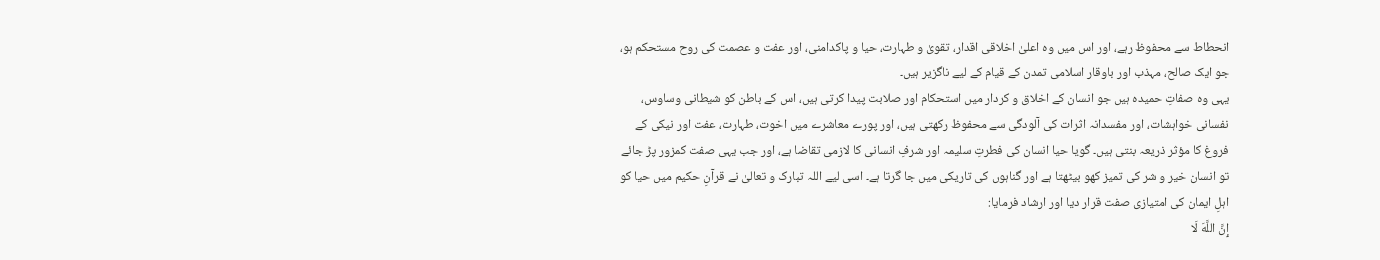انحطاط سے محفوظ رہے، اور اس میں وہ اعلیٰ اخلاقی اقدار، تقویٰ و طہارت، حیا و پاکدامنی، اور عفت و عصمت کی روح مستحکم ہو، جو ایک صالح، مہذب اور باوقار اسلامی تمدن کے قیام کے لیے ناگزیر ہیں۔
یہی وہ صفاتِ حمیدہ ہیں جو انسان کے اخلاق و کردار میں استحکام اور صلابت پیدا کرتی ہیں، اس کے باطن کو شیطانی وساوس، نفسانی خواہشات، اور مفسدانہ اثرات کی آلودگی سے محفوظ رکھتی ہیں، اور پورے معاشرے میں اخوت، طہارت، عفت اور نیکی کے فروغ کا مؤثر ذریعہ بنتی ہیں۔ گویا حیا انسان کی فطرتِ سلیمہ اور شرفِ انسانی کا لازمی تقاضا ہے، اور جب یہی صفت کمزور پڑ جائے تو انسان خیر و شر کی تمیز کھو بیٹھتا ہے اور گناہوں کی تاریکی میں جا گرتا ہے۔ اسی لیے اللہ تبارک و تعالیٰ نے قرآنِ حکیم میں حیا کو اہلِ ایمان کی امتیازی صفت قرار دیا اور ارشاد فرمایا:
إِنَّ اللَّهَ لَا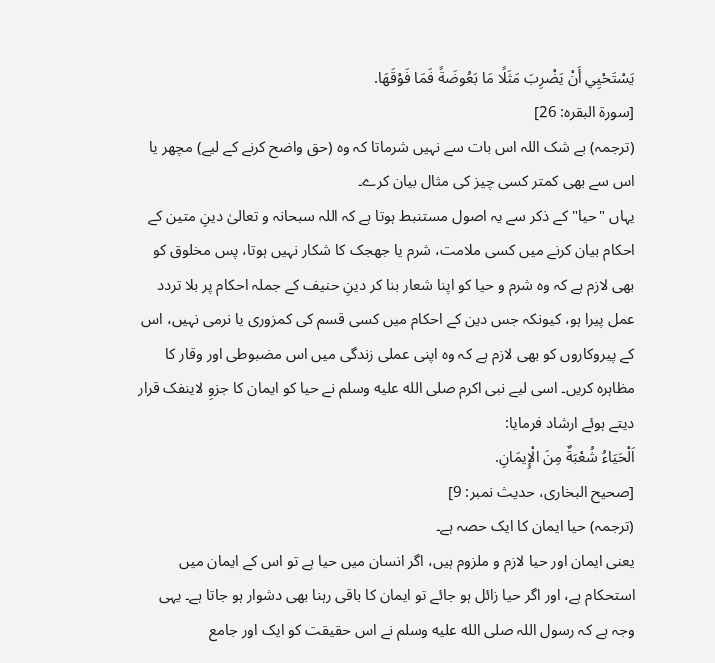يَسْتَحْيِي أَنْ يَضْرِبَ مَثَلًا مَا بَعُوضَةً فَمَا فَوْقَهَا.
[سورۃ البقرہ: 26]
(ترجمہ) بے شک اللہ اس بات سے نہیں شرماتا کہ وہ (حق واضح کرنے کے لیے) مچھر یا اس سے بھی کمتر کسی چیز کی مثال بیان کرے۔
یہاں "حیا" کے ذکر سے یہ اصول مستنبط ہوتا ہے کہ اللہ سبحانہ و تعالیٰ دینِ متین کے احکام بیان کرنے میں کسی ملامت، شرم یا جھجک کا شکار نہیں ہوتا، پس مخلوق کو بھی لازم ہے کہ وہ شرم و حیا کو اپنا شعار بنا کر دینِ حنیف کے جملہ احکام پر بلا تردد عمل پیرا ہو، کیونکہ جس دین کے احکام میں کسی قسم کی کمزوری یا نرمی نہیں، اس کے پیروکاروں کو بھی لازم ہے کہ وہ اپنی عملی زندگی میں اس مضبوطی اور وقار کا مظاہرہ کریں۔ اسی لیے نبی اکرم صلى الله عليه وسلم نے حیا کو ایمان کا جزوِ لاینفک قرار دیتے ہوئے ارشاد فرمایا:
اَلْحَيَاءُ شُعْبَةٌ مِنَ الْإِيمَانِ.
[صحیح البخاری، حدیث نمبر: 9]
(ترجمہ) حیا ایمان کا ایک حصہ ہے۔
یعنی ایمان اور حیا لازم و ملزوم ہیں، اگر انسان میں حیا ہے تو اس کے ایمان میں استحکام ہے، اور اگر حیا زائل ہو جائے تو ایمان کا باقی رہنا بھی دشوار ہو جاتا ہے۔ یہی وجہ ہے کہ رسول اللہ صلى الله عليه وسلم نے اس حقیقت کو ایک اور جامع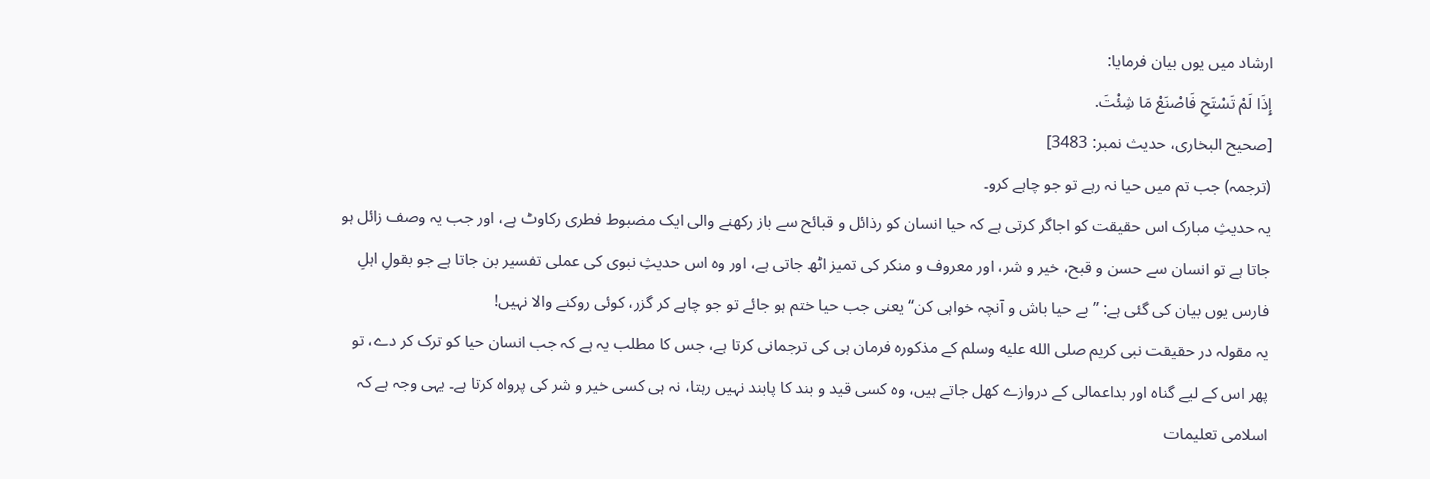ارشاد میں یوں بیان فرمایا:
إِذَا لَمْ تَسْتَحِ فَاصْنَعْ مَا شِئْتَ.
[صحیح البخاری، حدیث نمبر: 3483]
(ترجمہ) جب تم میں حیا نہ رہے تو جو چاہے کرو۔
یہ حدیثِ مبارک اس حقیقت کو اجاگر کرتی ہے کہ حیا انسان کو رذائل و قبائح سے باز رکھنے والی ایک مضبوط فطری رکاوٹ ہے، اور جب یہ وصف زائل ہو جاتا ہے تو انسان سے حسن و قبح، خیر و شر، اور معروف و منکر کی تمیز اٹھ جاتی ہے، اور وہ اس حدیثِ نبوی کی عملی تفسیر بن جاتا ہے جو بقولِ اہلِ فارس یوں بیان کی گئی ہے: ”بے حیا باش و آنچہ خواہی کن“ یعنی جب حیا ختم ہو جائے تو جو چاہے کر گزر، کوئی روکنے والا نہیں!
یہ مقولہ در حقیقت نبی کریم صلى الله عليه وسلم کے مذکورہ فرمان ہی کی ترجمانی کرتا ہے، جس کا مطلب یہ ہے کہ جب انسان حیا کو ترک کر دے، تو پھر اس کے لیے گناہ اور بداعمالی کے دروازے کھل جاتے ہیں، وہ کسی قید و بند کا پابند نہیں رہتا، نہ ہی کسی خیر و شر کی پرواہ کرتا ہے۔ یہی وجہ ہے کہ اسلامی تعلیمات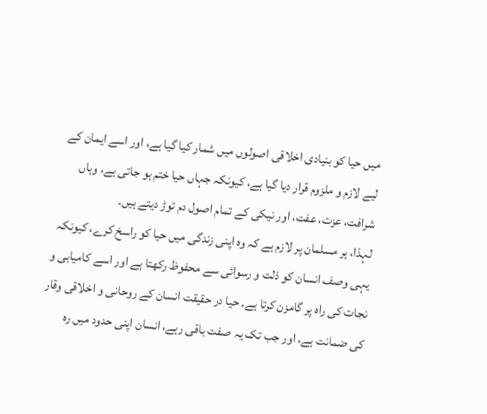میں حیا کو بنیادی اخلاقی اصولوں میں شمار کیا گیا ہے، اور اسے ایمان کے لیے لازم و ملزوم قرار دیا گیا ہے، کیونکہ جہاں حیا ختم ہو جاتی ہے، وہاں شرافت، عزت، عفت، اور نیکی کے تمام اصول دم توڑ دیتے ہیں۔
لہذا، ہر مسلمان پر لازم ہے کہ وہ اپنی زندگی میں حیا کو راسخ کرے، کیونکہ یہی وصف انسان کو ذلت و رسوائی سے محفوظ رکھتا ہے اور اسے کامیابی و نجات کی راہ پر گامزن کرتا ہے۔ حیا در حقیقت انسان کے روحانی و اخلاقی وقار کی ضمانت ہے، اور جب تک یہ صفت باقی رہے، انسان اپنی حدود میں رہ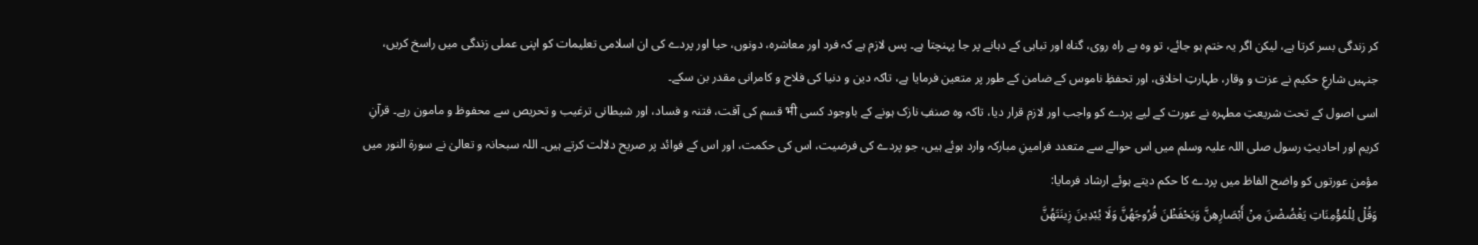کر زندگی بسر کرتا ہے، لیکن اگر یہ ختم ہو جائے، تو وہ بے راہ روی، گناہ اور تباہی کے دہانے پر جا پہنچتا ہے۔ پس لازم ہے کہ فرد اور معاشرہ، دونوں، حیا اور پردے کی ان اسلامی تعلیمات کو اپنی عملی زندگی میں راسخ کریں، جنہیں شارعِ حکیم نے عزت و وقار، طہارتِ اخلاق، اور تحفظِ ناموس کے ضامن کے طور پر متعین فرمایا ہے، تاکہ دین و دنیا کی فلاح و کامرانی مقدر بن سکے۔
اسی اصول کے تحت شریعتِ مطہرہ نے عورت کے لیے پردے کو واجب اور لازم قرار دیا، تاکہ وہ صنفِ نازک ہونے کے باوجود کسی भी قسم کی آفت، فتنہ و فساد، اور شیطانی ترغیب و تحریص سے محفوظ و مامون رہے۔ قرآنِ کریم اور احادیثِ رسول صلی اللہ علیہ وسلم میں اس حوالے سے متعدد فرامینِ مبارکہ وارد ہوئے ہیں، جو پردے کی فرضیت، اس کی حکمت، اور اس کے فوائد پر صریح دلالت کرتے ہیں۔ اللہ سبحانہ و تعالیٰ نے سورۃ النور میں مؤمن عورتوں کو واضح الفاظ میں پردے کا حکم دیتے ہوئے ارشاد فرمایا:
وَقُلْ لِلْمُؤْمِنَاتِ يَغْضُضْنَ مِنْ أَبْصَارِهِنَّ وَيَحْفَظْنَ فُرُوجَهُنَّ وَلَا يُبْدِينَ زِينَتَهُنَّ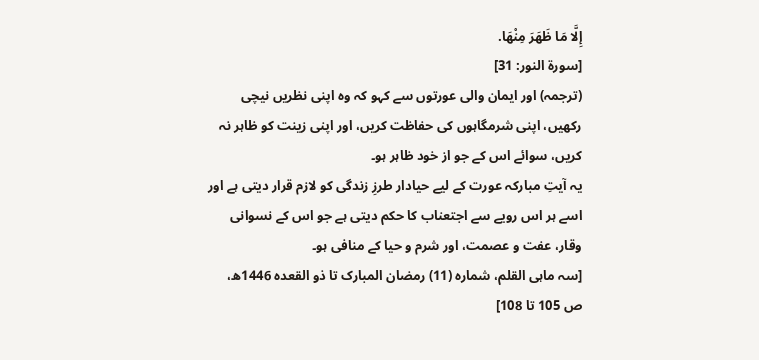إِلَّا مَا ظَهَرَ مِنْهَا.
[سورۃ النور: 31]
(ترجمہ) اور ایمان والی عورتوں سے کہو کہ وہ اپنی نظریں نیچی رکھیں، اپنی شرمگاہوں کی حفاظت کریں، اور اپنی زینت کو ظاہر نہ کریں، سوائے اس کے جو از خود ظاہر ہو۔
یہ آیتِ مبارکہ عورت کے لیے حیادار طرزِ زندگی کو لازم قرار دیتی ہے اور اسے ہر اس رویے سے اجتعناب کا حکم دیتی ہے جو اس کے نسوانی وقار، عفت و عصمت، اور شرم و حیا کے منافی ہو۔
[سہ ماہی القلم، شمارہ (11) رمضان المبارک تا ذو القعدہ 1446ھ، ص 105 تا 108]